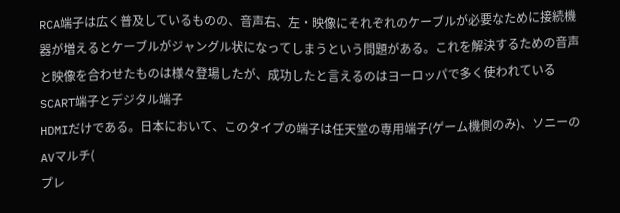RCA端子は広く普及しているものの、音声右、左・映像にそれぞれのケーブルが必要なために接続機器が増えるとケーブルがジャングル状になってしまうという問題がある。これを解決するための音声と映像を合わせたものは様々登場したが、成功したと言えるのはヨーロッパで多く使われている
SCART端子とデジタル端子
HDMIだけである。日本において、このタイプの端子は任天堂の専用端子(ゲーム機側のみ)、ソニーの
AVマルチ(
プレ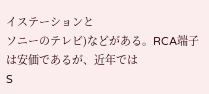イステーションと
ソニーのテレビ)などがある。RCA端子は安価であるが、近年では
S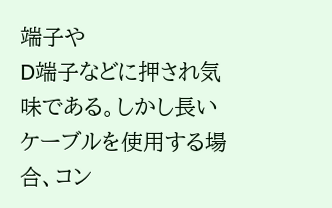端子や
D端子などに押され気味である。しかし長いケーブルを使用する場合、コン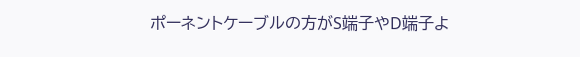ポーネントケーブルの方がS端子やD端子よ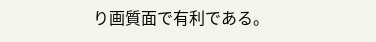り画質面で有利である。